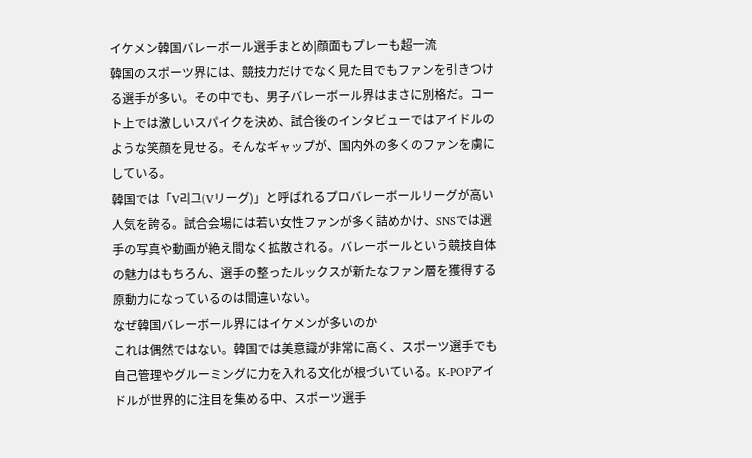イケメン韓国バレーボール選手まとめ|顔面もプレーも超一流
韓国のスポーツ界には、競技力だけでなく見た目でもファンを引きつける選手が多い。その中でも、男子バレーボール界はまさに別格だ。コート上では激しいスパイクを決め、試合後のインタビューではアイドルのような笑顔を見せる。そんなギャップが、国内外の多くのファンを虜にしている。
韓国では「V리그(Vリーグ)」と呼ばれるプロバレーボールリーグが高い人気を誇る。試合会場には若い女性ファンが多く詰めかけ、SNSでは選手の写真や動画が絶え間なく拡散される。バレーボールという競技自体の魅力はもちろん、選手の整ったルックスが新たなファン層を獲得する原動力になっているのは間違いない。
なぜ韓国バレーボール界にはイケメンが多いのか
これは偶然ではない。韓国では美意識が非常に高く、スポーツ選手でも自己管理やグルーミングに力を入れる文化が根づいている。K-POPアイドルが世界的に注目を集める中、スポーツ選手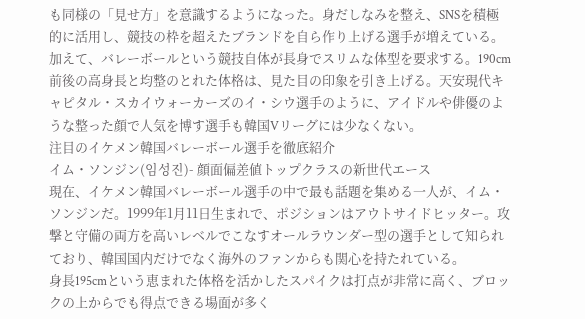も同様の「見せ方」を意識するようになった。身だしなみを整え、SNSを積極的に活用し、競技の枠を超えたブランドを自ら作り上げる選手が増えている。
加えて、バレーボールという競技自体が長身でスリムな体型を要求する。190cm前後の高身長と均整のとれた体格は、見た目の印象を引き上げる。天安現代キャピタル・スカイウォーカーズのイ・シウ選手のように、アイドルや俳優のような整った顔で人気を博す選手も韓国Vリーグには少なくない。
注目のイケメン韓国バレーボール選手を徹底紹介
イム・ソンジン(임성진)- 顔面偏差値トップクラスの新世代エース
現在、イケメン韓国バレーボール選手の中で最も話題を集める一人が、イム・ソンジンだ。1999年1月11日生まれで、ポジションはアウトサイドヒッター。攻撃と守備の両方を高いレベルでこなすオールラウンダー型の選手として知られており、韓国国内だけでなく海外のファンからも関心を持たれている。
身長195cmという恵まれた体格を活かしたスパイクは打点が非常に高く、ブロックの上からでも得点できる場面が多く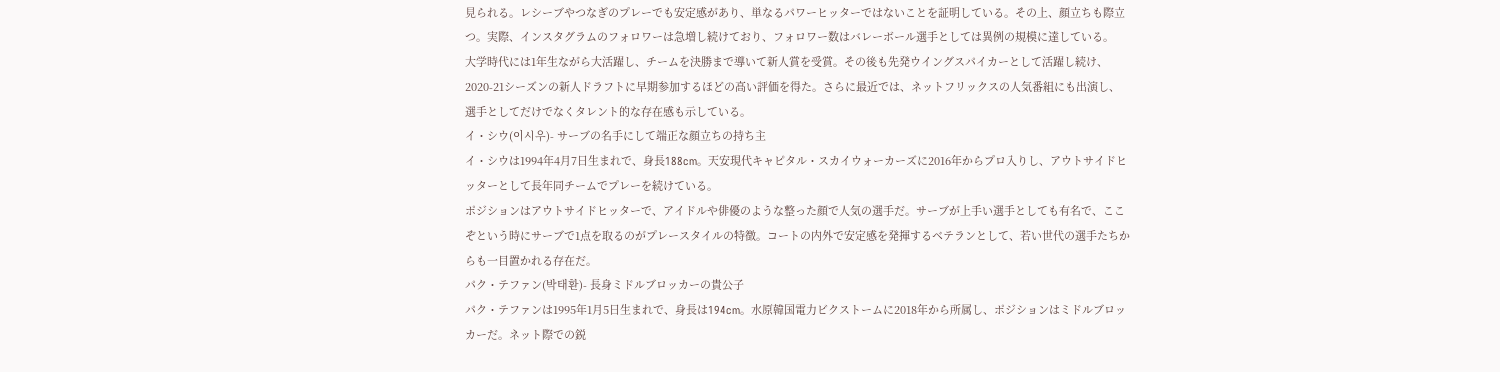見られる。レシーブやつなぎのプレーでも安定感があり、単なるパワーヒッターではないことを証明している。その上、顔立ちも際立つ。実際、インスタグラムのフォロワーは急増し続けており、フォロワー数はバレーボール選手としては異例の規模に達している。
大学時代には1年生ながら大活躍し、チームを決勝まで導いて新人賞を受賞。その後も先発ウイングスパイカーとして活躍し続け、2020-21シーズンの新人ドラフトに早期参加するほどの高い評価を得た。さらに最近では、ネットフリックスの人気番組にも出演し、選手としてだけでなくタレント的な存在感も示している。
イ・シウ(이시우)- サーブの名手にして端正な顔立ちの持ち主
イ・シウは1994年4月7日生まれで、身長188cm。天安現代キャピタル・スカイウォーカーズに2016年からプロ入りし、アウトサイドヒッターとして長年同チームでプレーを続けている。
ポジションはアウトサイドヒッターで、アイドルや俳優のような整った顔で人気の選手だ。サーブが上手い選手としても有名で、ここぞという時にサーブで1点を取るのがプレースタイルの特徴。コートの内外で安定感を発揮するベテランとして、若い世代の選手たちからも一目置かれる存在だ。
パク・テファン(박태환)- 長身ミドルブロッカーの貴公子
パク・テファンは1995年1月5日生まれで、身長は194cm。水原韓国電力ビクストームに2018年から所属し、ポジションはミドルブロッカーだ。ネット際での鋭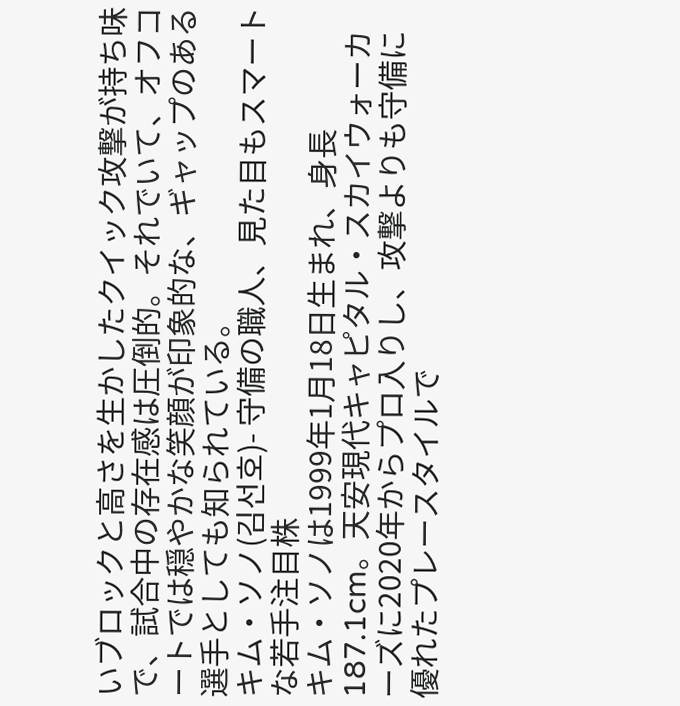いブロックと高さを生かしたクイック攻撃が持ち味で、試合中の存在感は圧倒的。それでいて、オフコートでは穏やかな笑顔が印象的な、ギャップのある選手としても知られている。
キム・ソノ(김선호)- 守備の職人、見た目もスマートな若手注目株
キム・ソノは1999年1月18日生まれ、身長187.1cm。天安現代キャピタル・スカイウォーカーズに2020年からプロ入りし、攻撃よりも守備に優れたプレースタイルで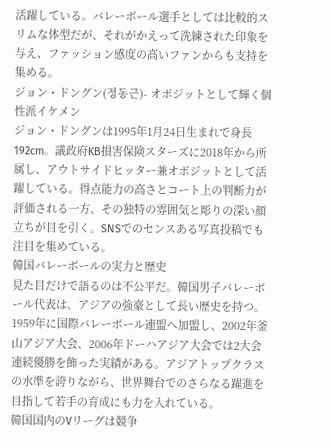活躍している。バレーボール選手としては比較的スリムな体型だが、それがかえって洗練された印象を与え、ファッション感度の高いファンからも支持を集める。
ジョン・ドングン(정동근)- オポジットとして輝く個性派イケメン
ジョン・ドングンは1995年1月24日生まれで身長192cm。議政府KB損害保険スターズに2018年から所属し、アウトサイドヒッター兼オポジットとして活躍している。得点能力の高さとコート上の判断力が評価される一方、その独特の雰囲気と彫りの深い顔立ちが目を引く。SNSでのセンスある写真投稿でも注目を集めている。
韓国バレーボールの実力と歴史
見た目だけで語るのは不公平だ。韓国男子バレーボール代表は、アジアの強豪として長い歴史を持つ。1959年に国際バレーボール連盟へ加盟し、2002年釜山アジア大会、2006年ドーハアジア大会では2大会連続優勝を飾った実績がある。アジアトップクラスの水準を誇りながら、世界舞台でのさらなる躍進を目指して若手の育成にも力を入れている。
韓国国内のVリーグは競争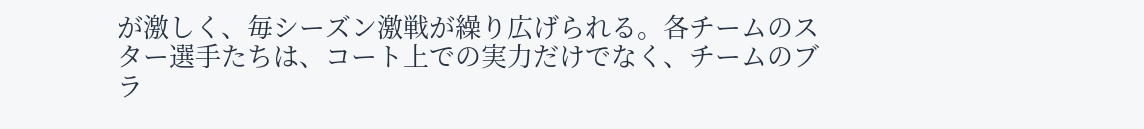が激しく、毎シーズン激戦が繰り広げられる。各チームのスター選手たちは、コート上での実力だけでなく、チームのブラ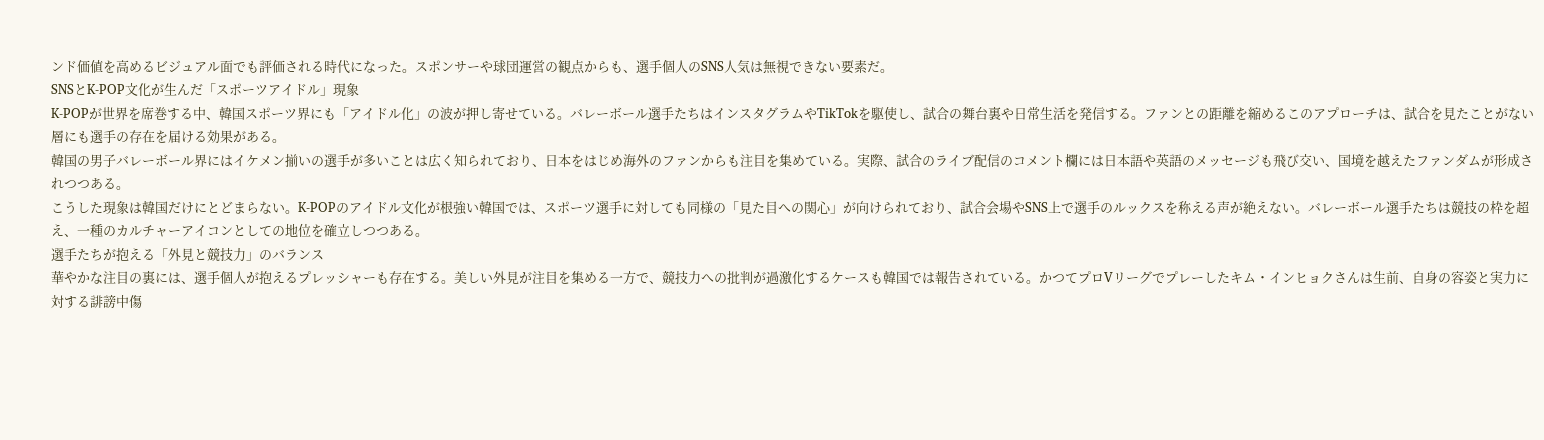ンド価値を高めるビジュアル面でも評価される時代になった。スポンサーや球団運営の観点からも、選手個人のSNS人気は無視できない要素だ。
SNSとK-POP文化が生んだ「スポーツアイドル」現象
K-POPが世界を席巻する中、韓国スポーツ界にも「アイドル化」の波が押し寄せている。バレーボール選手たちはインスタグラムやTikTokを駆使し、試合の舞台裏や日常生活を発信する。ファンとの距離を縮めるこのアプローチは、試合を見たことがない層にも選手の存在を届ける効果がある。
韓国の男子バレーボール界にはイケメン揃いの選手が多いことは広く知られており、日本をはじめ海外のファンからも注目を集めている。実際、試合のライブ配信のコメント欄には日本語や英語のメッセージも飛び交い、国境を越えたファンダムが形成されつつある。
こうした現象は韓国だけにとどまらない。K-POPのアイドル文化が根強い韓国では、スポーツ選手に対しても同様の「見た目への関心」が向けられており、試合会場やSNS上で選手のルックスを称える声が絶えない。バレーボール選手たちは競技の枠を超え、一種のカルチャーアイコンとしての地位を確立しつつある。
選手たちが抱える「外見と競技力」のバランス
華やかな注目の裏には、選手個人が抱えるプレッシャーも存在する。美しい外見が注目を集める一方で、競技力への批判が過激化するケースも韓国では報告されている。かつてプロVリーグでプレーしたキム・インヒョクさんは生前、自身の容姿と実力に対する誹謗中傷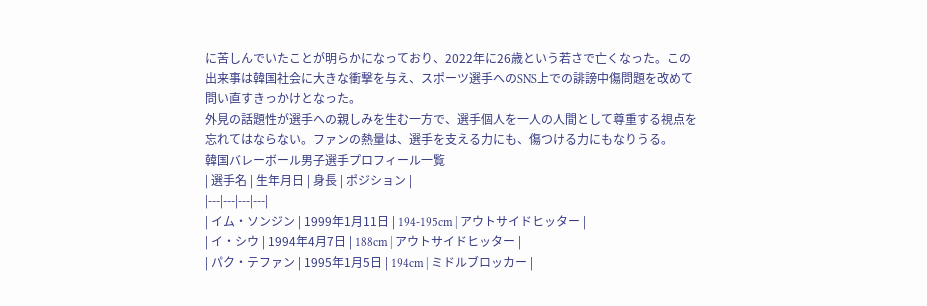に苦しんでいたことが明らかになっており、2022年に26歳という若さで亡くなった。この出来事は韓国社会に大きな衝撃を与え、スポーツ選手へのSNS上での誹謗中傷問題を改めて問い直すきっかけとなった。
外見の話題性が選手への親しみを生む一方で、選手個人を一人の人間として尊重する視点を忘れてはならない。ファンの熱量は、選手を支える力にも、傷つける力にもなりうる。
韓国バレーボール男子選手プロフィール一覧
| 選手名 | 生年月日 | 身長 | ポジション |
|---|---|---|---|
| イム・ソンジン | 1999年1月11日 | 194-195cm | アウトサイドヒッター |
| イ・シウ | 1994年4月7日 | 188cm | アウトサイドヒッター |
| パク・テファン | 1995年1月5日 | 194cm | ミドルブロッカー |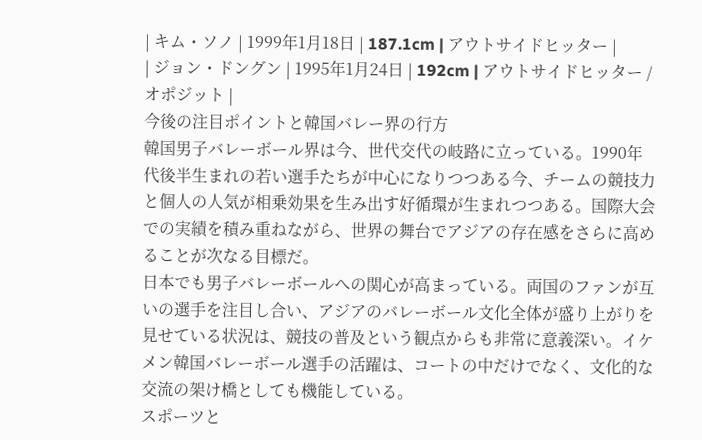| キム・ソノ | 1999年1月18日 | 187.1cm | アウトサイドヒッター |
| ジョン・ドングン | 1995年1月24日 | 192cm | アウトサイドヒッター / オポジット |
今後の注目ポイントと韓国バレー界の行方
韓国男子バレーボール界は今、世代交代の岐路に立っている。1990年代後半生まれの若い選手たちが中心になりつつある今、チームの競技力と個人の人気が相乗効果を生み出す好循環が生まれつつある。国際大会での実績を積み重ねながら、世界の舞台でアジアの存在感をさらに高めることが次なる目標だ。
日本でも男子バレーボールへの関心が高まっている。両国のファンが互いの選手を注目し合い、アジアのバレーボール文化全体が盛り上がりを見せている状況は、競技の普及という観点からも非常に意義深い。イケメン韓国バレーボール選手の活躍は、コートの中だけでなく、文化的な交流の架け橋としても機能している。
スポーツと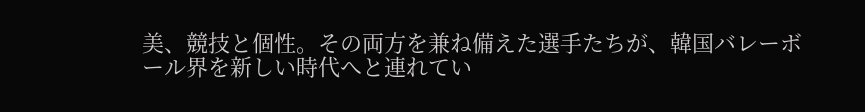美、競技と個性。その両方を兼ね備えた選手たちが、韓国バレーボール界を新しい時代へと連れてい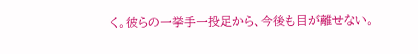く。彼らの一挙手一投足から、今後も目が離せない。